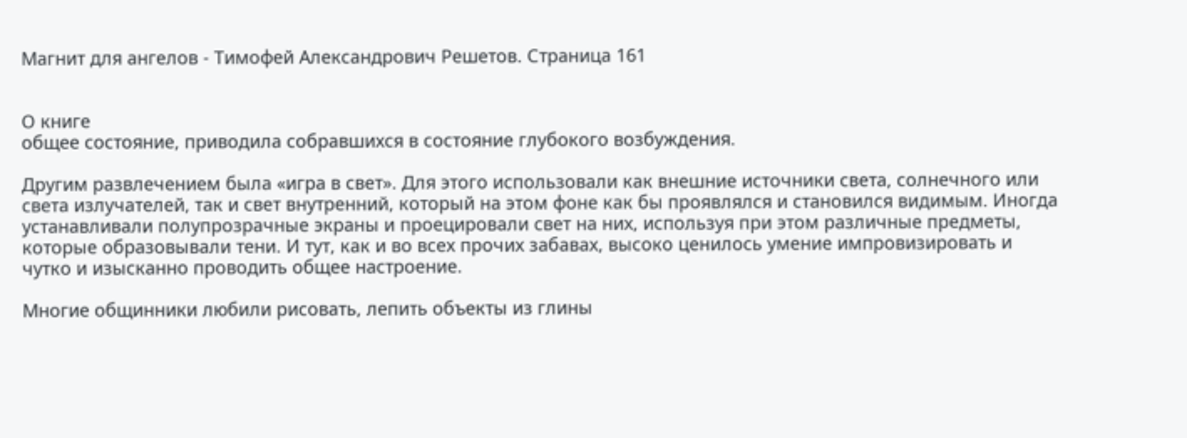Магнит для ангелов - Тимофей Александрович Решетов. Страница 161


О книге
общее состояние, приводила собравшихся в состояние глубокого возбуждения.

Другим развлечением была «игра в свет». Для этого использовали как внешние источники света, солнечного или света излучателей, так и свет внутренний, который на этом фоне как бы проявлялся и становился видимым. Иногда устанавливали полупрозрачные экраны и проецировали свет на них, используя при этом различные предметы, которые образовывали тени. И тут, как и во всех прочих забавах, высоко ценилось умение импровизировать и чутко и изысканно проводить общее настроение.

Многие общинники любили рисовать, лепить объекты из глины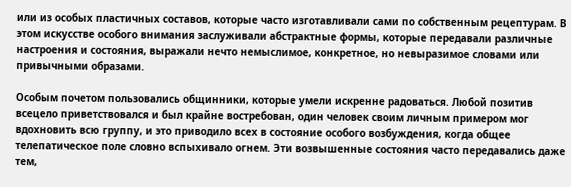или из особых пластичных составов, которые часто изготавливали сами по собственным рецептурам. В этом искусстве особого внимания заслуживали абстрактные формы, которые передавали различные настроения и состояния, выражали нечто немыслимое, конкретное, но невыразимое словами или привычными образами.

Особым почетом пользовались общинники, которые умели искренне радоваться. Любой позитив всецело приветствовался и был крайне востребован, один человек своим личным примером мог вдохновить всю группу, и это приводило всех в состояние особого возбуждения, когда общее телепатическое поле словно вспыхивало огнем. Эти возвышенные состояния часто передавались даже тем,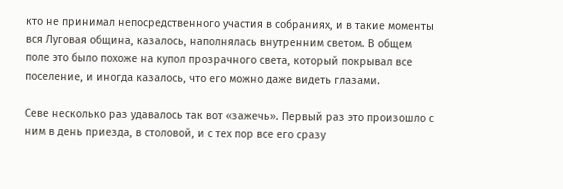кто не принимал непосредственного участия в собраниях, и в такие моменты вся Луговая община, казалось, наполнялась внутренним светом. В общем поле это было похоже на купол прозрачного света, который покрывал все поселение, и иногда казалось, что его можно даже видеть глазами.

Севе несколько раз удавалось так вот «зажечь». Первый раз это произошло с ним в день приезда, в столовой, и с тех пор все его сразу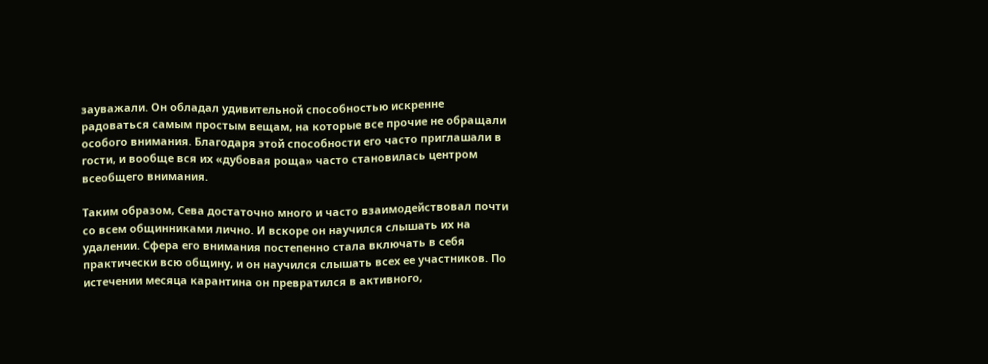зауважали. Он обладал удивительной способностью искренне радоваться самым простым вещам, на которые все прочие не обращали особого внимания. Благодаря этой способности его часто приглашали в гости, и вообще вся их «дубовая роща» часто становилась центром всеобщего внимания.

Таким образом, Сева достаточно много и часто взаимодействовал почти со всем общинниками лично. И вскоре он научился слышать их на удалении. Сфера его внимания постепенно стала включать в себя практически всю общину, и он научился слышать всех ее участников. По истечении месяца карантина он превратился в активного,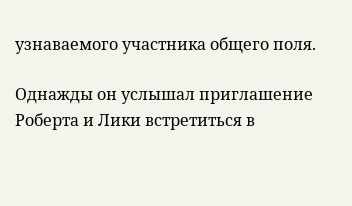узнаваемого участника общего поля.

Однажды он услышал приглашение Роберта и Лики встретиться в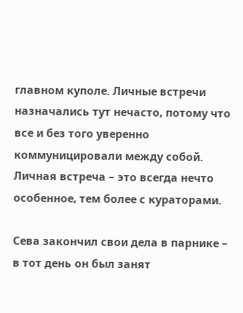главном куполе. Личные встречи назначались тут нечасто, потому что все и без того уверенно коммуницировали между собой. Личная встреча – это всегда нечто особенное, тем более с кураторами.

Сева закончил свои дела в парнике – в тот день он был занят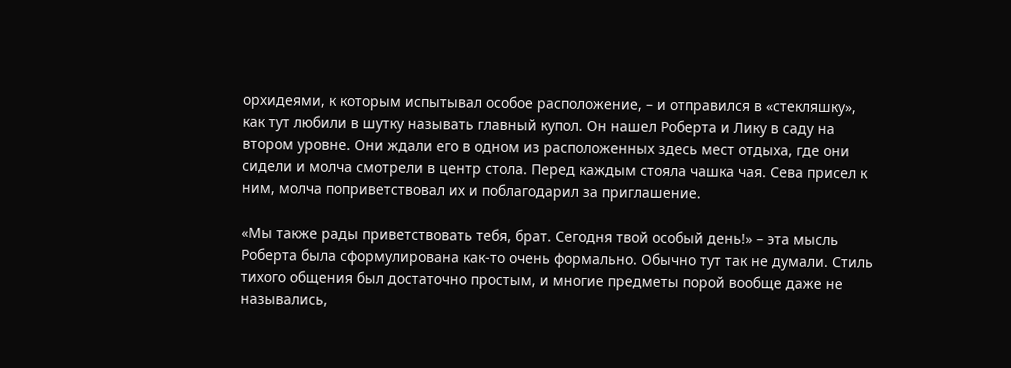орхидеями, к которым испытывал особое расположение, – и отправился в «стекляшку», как тут любили в шутку называть главный купол. Он нашел Роберта и Лику в саду на втором уровне. Они ждали его в одном из расположенных здесь мест отдыха, где они сидели и молча смотрели в центр стола. Перед каждым стояла чашка чая. Сева присел к ним, молча поприветствовал их и поблагодарил за приглашение.

«Мы также рады приветствовать тебя, брат. Сегодня твой особый день!» – эта мысль Роберта была сформулирована как-то очень формально. Обычно тут так не думали. Стиль тихого общения был достаточно простым, и многие предметы порой вообще даже не назывались,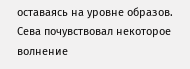оставаясь на уровне образов. Сева почувствовал некоторое волнение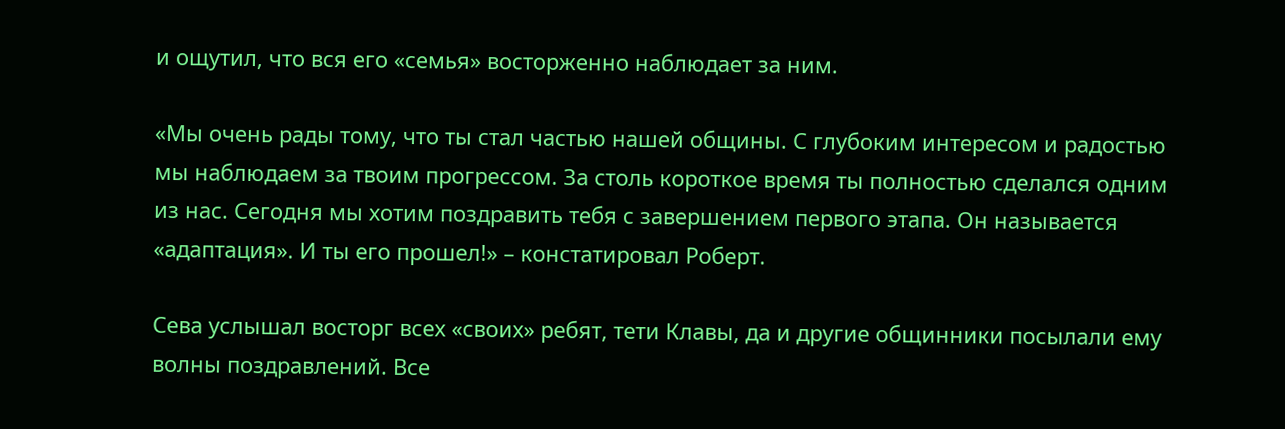и ощутил, что вся его «семья» восторженно наблюдает за ним.

«Мы очень рады тому, что ты стал частью нашей общины. С глубоким интересом и радостью мы наблюдаем за твоим прогрессом. За столь короткое время ты полностью сделался одним из нас. Сегодня мы хотим поздравить тебя с завершением первого этапа. Он называется «адаптация». И ты его прошел!» – констатировал Роберт.

Сева услышал восторг всех «своих» ребят, тети Клавы, да и другие общинники посылали ему волны поздравлений. Все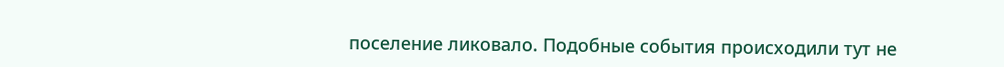поселение ликовало. Подобные события происходили тут не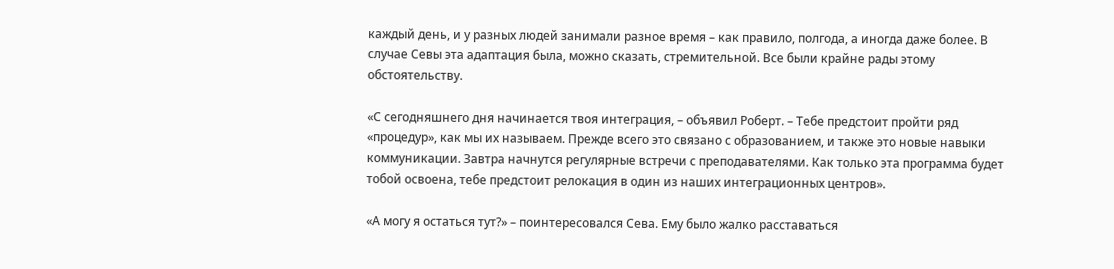каждый день, и у разных людей занимали разное время – как правило, полгода, а иногда даже более. В случае Севы эта адаптация была, можно сказать, стремительной. Все были крайне рады этому обстоятельству.

«С сегодняшнего дня начинается твоя интеграция, – объявил Роберт. – Тебе предстоит пройти ряд «процедур», как мы их называем. Прежде всего это связано с образованием, и также это новые навыки коммуникации. Завтра начнутся регулярные встречи с преподавателями. Как только эта программа будет тобой освоена, тебе предстоит релокация в один из наших интеграционных центров».

«А могу я остаться тут?» – поинтересовался Сева. Ему было жалко расставаться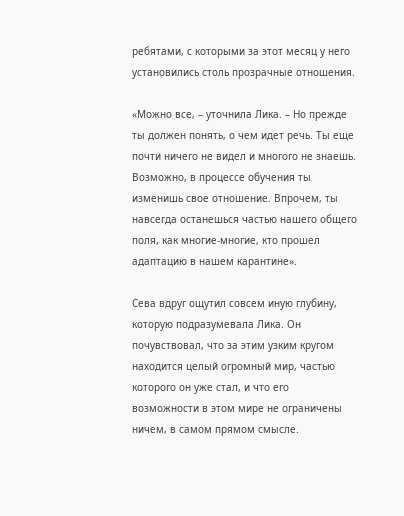ребятами, с которыми за этот месяц у него установились столь прозрачные отношения.

«Можно все, – уточнила Лика. – Но прежде ты должен понять, о чем идет речь. Ты еще почти ничего не видел и многого не знаешь. Возможно, в процессе обучения ты изменишь свое отношение. Впрочем, ты навсегда останешься частью нашего общего поля, как многие-многие, кто прошел адаптацию в нашем карантине».

Сева вдруг ощутил совсем иную глубину, которую подразумевала Лика. Он почувствовал, что за этим узким кругом находится целый огромный мир, частью которого он уже стал, и что его возможности в этом мире не ограничены ничем, в самом прямом смысле.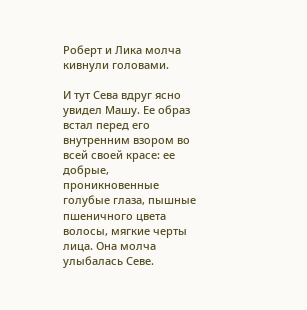Роберт и Лика молча кивнули головами.

И тут Сева вдруг ясно увидел Машу. Ее образ встал перед его внутренним взором во всей своей красе: ее добрые, проникновенные голубые глаза, пышные пшеничного цвета волосы, мягкие черты лица. Она молча улыбалась Севе.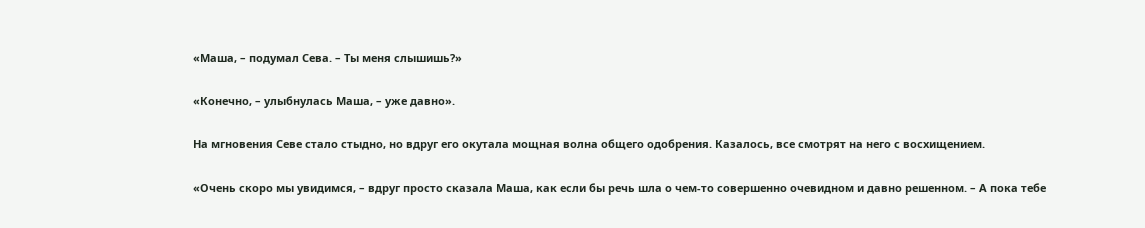«Маша, – подумал Сева. – Ты меня слышишь?»

«Конечно, – улыбнулась Маша, – уже давно».

На мгновения Севе стало стыдно, но вдруг его окутала мощная волна общего одобрения. Казалось, все смотрят на него с восхищением.

«Очень скоро мы увидимся, – вдруг просто сказала Маша, как если бы речь шла о чем-то совершенно очевидном и давно решенном. – А пока тебе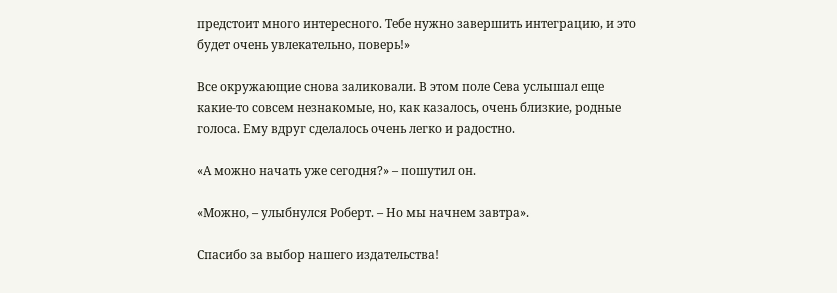предстоит много интересного. Тебе нужно завершить интеграцию, и это будет очень увлекательно, поверь!»

Все окружающие снова заликовали. В этом поле Сева услышал еще какие-то совсем незнакомые, но, как казалось, очень близкие, родные голоса. Ему вдруг сделалось очень легко и радостно.

«А можно начать уже сегодня?» – пошутил он.

«Можно, – улыбнулся Роберт. – Но мы начнем завтра».

Спасибо за выбор нашего издательства!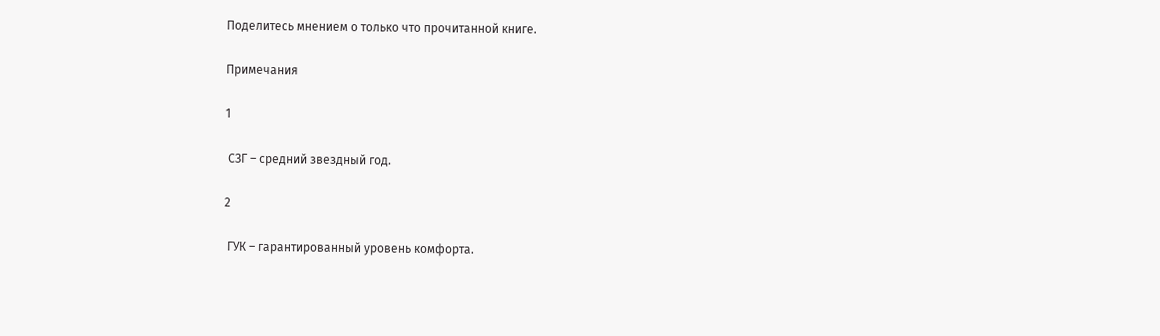Поделитесь мнением о только что прочитанной книге.

Примечания

1

 СЗГ – средний звездный год.

2

 ГУК – гарантированный уровень комфорта.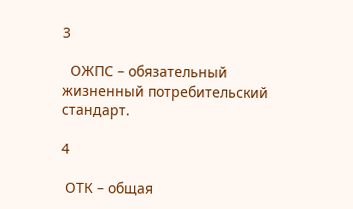3

  ОЖПС – обязательный жизненный потребительский стандарт.

4

 ОТК – общая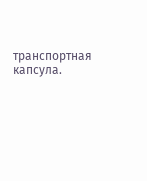транспортная капсула.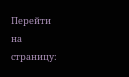Перейти на страницу: